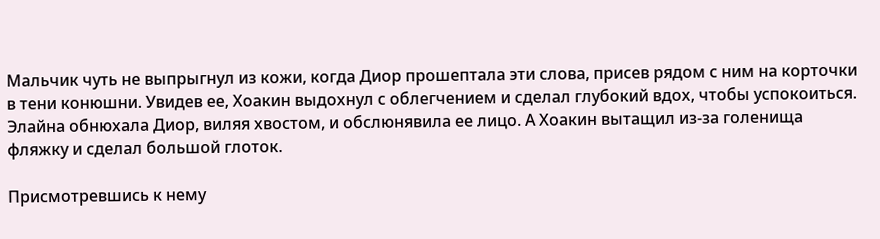Мальчик чуть не выпрыгнул из кожи, когда Диор прошептала эти слова, присев рядом с ним на корточки в тени конюшни. Увидев ее, Хоакин выдохнул с облегчением и сделал глубокий вдох, чтобы успокоиться. Элайна обнюхала Диор, виляя хвостом, и обслюнявила ее лицо. А Хоакин вытащил из-за голенища фляжку и сделал большой глоток.

Присмотревшись к нему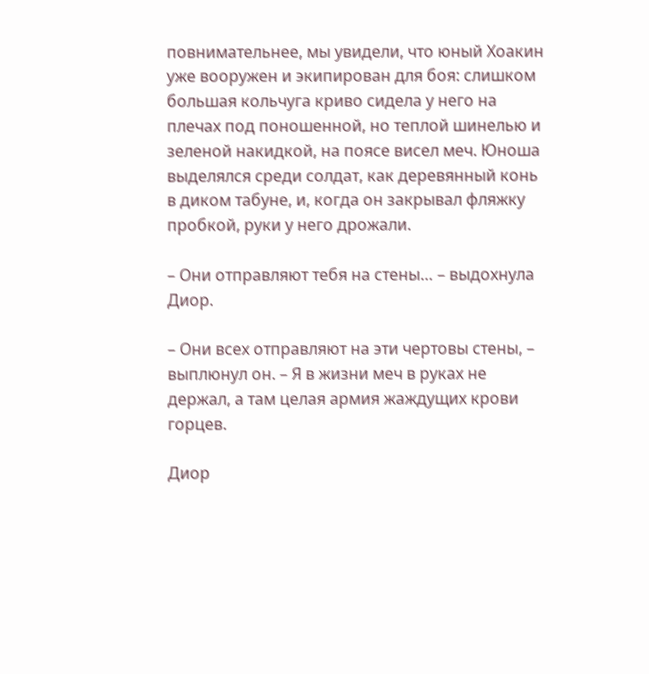повнимательнее, мы увидели, что юный Хоакин уже вооружен и экипирован для боя: слишком большая кольчуга криво сидела у него на плечах под поношенной, но теплой шинелью и зеленой накидкой, на поясе висел меч. Юноша выделялся среди солдат, как деревянный конь в диком табуне, и, когда он закрывал фляжку пробкой, руки у него дрожали.

– Они отправляют тебя на стены… – выдохнула Диор.

– Они всех отправляют на эти чертовы стены, – выплюнул он. – Я в жизни меч в руках не держал, а там целая армия жаждущих крови горцев.

Диор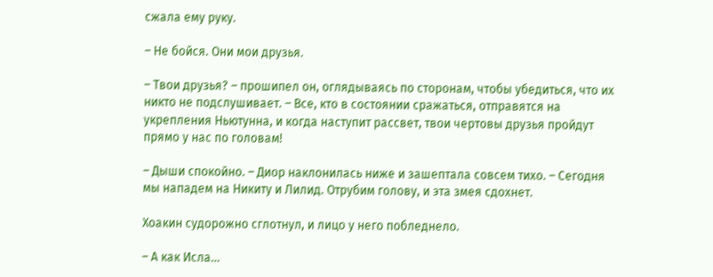сжала ему руку.

– Не бойся. Они мои друзья.

– Твои друзья? – прошипел он, оглядываясь по сторонам, чтобы убедиться, что их никто не подслушивает. – Все, кто в состоянии сражаться, отправятся на укрепления Ньютунна, и когда наступит рассвет, твои чертовы друзья пройдут прямо у нас по головам!

– Дыши спокойно. – Диор наклонилась ниже и зашептала совсем тихо. – Сегодня мы нападем на Никиту и Лилид. Отрубим голову, и эта змея сдохнет.

Хоакин судорожно сглотнул, и лицо у него побледнело.

– А как Исла…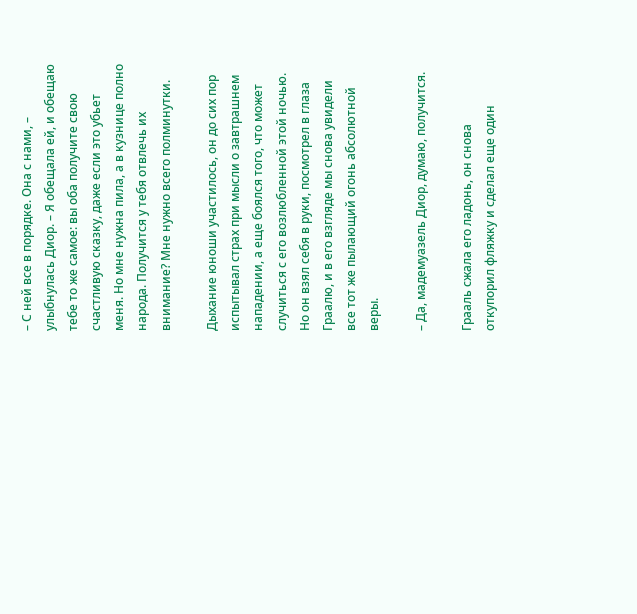– С ней все в порядке. Она с нами, – улыбнулась Диор. – Я обещала ей, и обещаю тебе то же самое: вы оба получите свою счастливую сказку, даже если это убьет меня. Но мне нужна пила, а в кузнице полно народа. Получится у тебя отвлечь их внимание? Мне нужно всего полминутки.

Дыхание юноши участилось, он до сих пор испытывал страх при мысли о завтрашнем нападении, а еще боялся того, что может случиться с его возлюбленной этой ночью. Но он взял себя в руки, посмотрел в глаза Граалю, и в его взгляде мы снова увидели все тот же пылающий огонь абсолютной веры.

– Да, мадемуазель Диор, думаю, получится.

Грааль сжала его ладонь, он снова откупорил фляжку и сделал еще один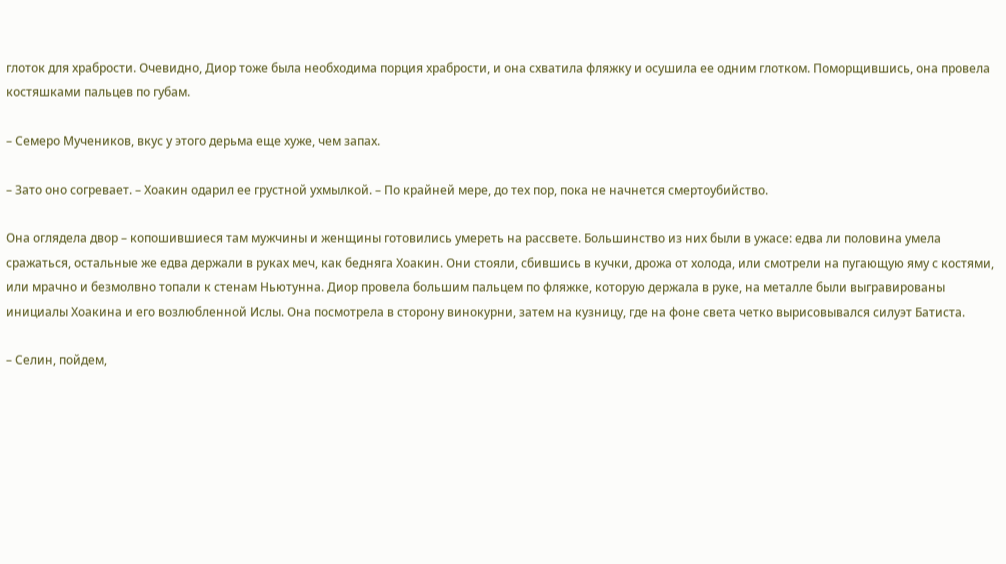глоток для храбрости. Очевидно, Диор тоже была необходима порция храбрости, и она схватила фляжку и осушила ее одним глотком. Поморщившись, она провела костяшками пальцев по губам.

– Семеро Мучеников, вкус у этого дерьма еще хуже, чем запах.

– Зато оно согревает. – Хоакин одарил ее грустной ухмылкой. – По крайней мере, до тех пор, пока не начнется смертоубийство.

Она оглядела двор – копошившиеся там мужчины и женщины готовились умереть на рассвете. Большинство из них были в ужасе: едва ли половина умела сражаться, остальные же едва держали в руках меч, как бедняга Хоакин. Они стояли, сбившись в кучки, дрожа от холода, или смотрели на пугающую яму с костями, или мрачно и безмолвно топали к стенам Ньютунна. Диор провела большим пальцем по фляжке, которую держала в руке, на металле были выгравированы инициалы Хоакина и его возлюбленной Ислы. Она посмотрела в сторону винокурни, затем на кузницу, где на фоне света четко вырисовывался силуэт Батиста.

– Селин, пойдем,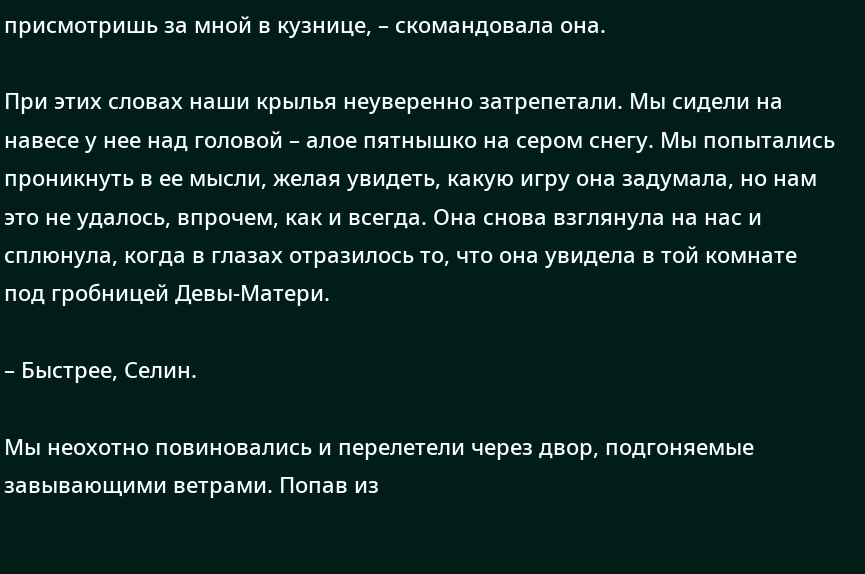присмотришь за мной в кузнице, – скомандовала она.

При этих словах наши крылья неуверенно затрепетали. Мы сидели на навесе у нее над головой – алое пятнышко на сером снегу. Мы попытались проникнуть в ее мысли, желая увидеть, какую игру она задумала, но нам это не удалось, впрочем, как и всегда. Она снова взглянула на нас и сплюнула, когда в глазах отразилось то, что она увидела в той комнате под гробницей Девы-Матери.

– Быстрее, Селин.

Мы неохотно повиновались и перелетели через двор, подгоняемые завывающими ветрами. Попав из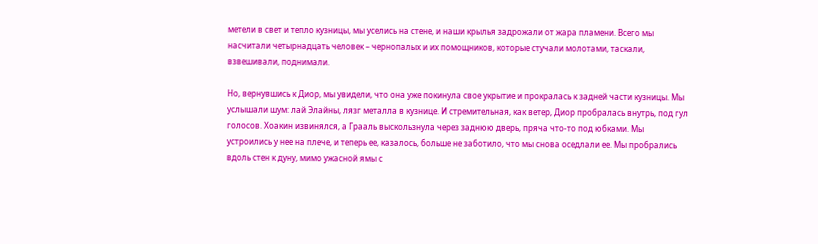метели в свет и тепло кузницы, мы уселись на стене, и наши крылья задрожали от жара пламени. Всего мы насчитали четырнадцать человек – чернопалых и их помощников, которые стучали молотами, таскали, взвешивали, поднимали.

Но, вернувшись к Диор, мы увидели, что она уже покинула свое укрытие и прокралась к задней части кузницы. Мы услышали шум: лай Элайны, лязг металла в кузнице. И стремительная, как ветер, Диор пробралась внутрь, под гул голосов. Хоакин извинялся, а Грааль выскользнула через заднюю дверь, пряча что-то под юбками. Мы устроились у нее на плече, и теперь ее, казалось, больше не заботило, что мы снова оседлали ее. Мы пробрались вдоль стен к дуну, мимо ужасной ямы с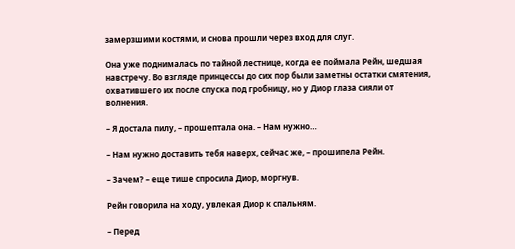замерзшими костями, и снова прошли через вход для слуг.

Она уже поднималась по тайной лестнице, когда ее поймала Рейн, шедшая навстречу. Во взгляде принцессы до сих пор были заметны остатки смятения, охватившего их после спуска под гробницу, но у Диор глаза сияли от волнения.

– Я достала пилу, – прошептала она. – Нам нужно…

– Нам нужно доставить тебя наверх, сейчас же, – прошипела Рейн.

– Зачем? – еще тише спросила Диор, моргнув.

Рейн говорила на ходу, увлекая Диор к спальням.

– Перед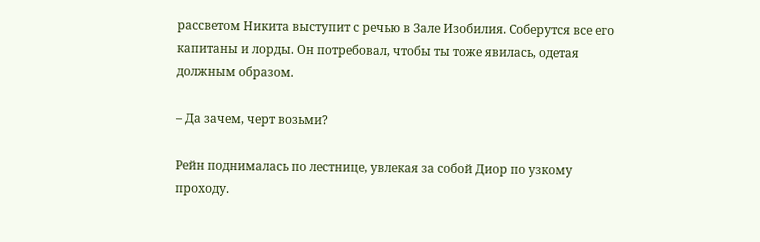рассветом Никита выступит с речью в Зале Изобилия. Соберутся все его капитаны и лорды. Он потребовал, чтобы ты тоже явилась, одетая должным образом.

– Да зачем, черт возьми?

Рейн поднималась по лестнице, увлекая за собой Диор по узкому проходу.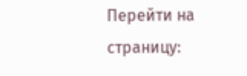Перейти на страницу: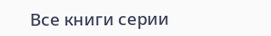Все книги серии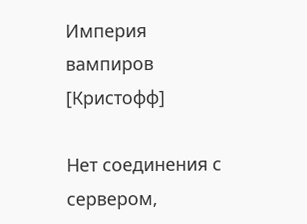Империя вампиров [Кристофф]

Нет соединения с сервером,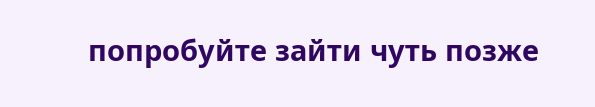попробуйте зайти чуть позже